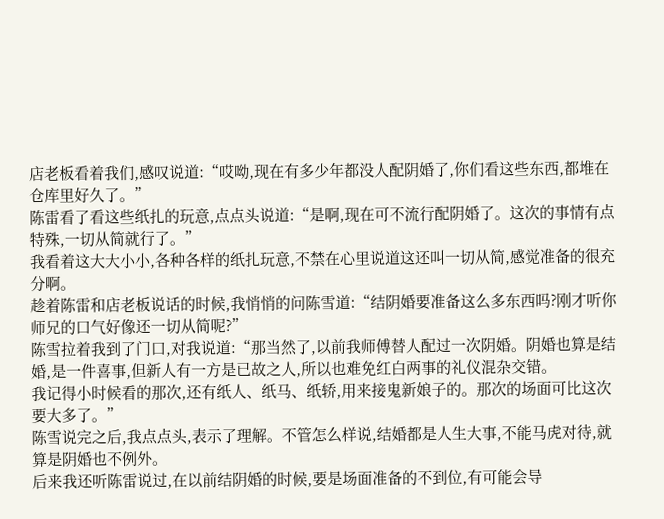店老板看着我们,感叹说道:“哎呦,现在有多少年都没人配阴婚了,你们看这些东西,都堆在仓库里好久了。”
陈雷看了看这些纸扎的玩意,点点头说道:“是啊,现在可不流行配阴婚了。这次的事情有点特殊,一切从简就行了。”
我看着这大大小小,各种各样的纸扎玩意,不禁在心里说道这还叫一切从简,感觉准备的很充分啊。
趁着陈雷和店老板说话的时候,我悄悄的问陈雪道:“结阴婚要准备这么多东西吗?刚才听你师兄的口气好像还一切从简呢?”
陈雪拉着我到了门口,对我说道:“那当然了,以前我师傅替人配过一次阴婚。阴婚也算是结婚,是一件喜事,但新人有一方是已故之人,所以也难免红白两事的礼仪混杂交错。
我记得小时候看的那次,还有纸人、纸马、纸轿,用来接鬼新娘子的。那次的场面可比这次要大多了。”
陈雪说完之后,我点点头,表示了理解。不管怎么样说,结婚都是人生大事,不能马虎对待,就算是阴婚也不例外。
后来我还听陈雷说过,在以前结阴婚的时候,要是场面准备的不到位,有可能会导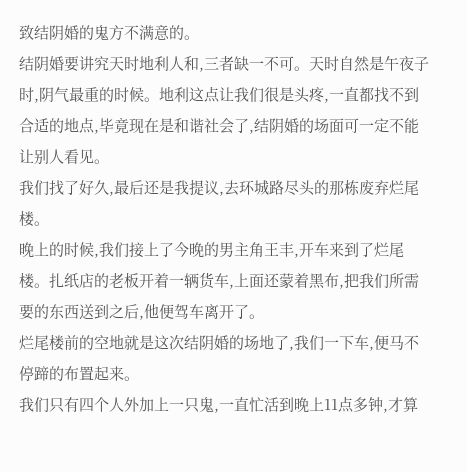致结阴婚的鬼方不满意的。
结阴婚要讲究天时地利人和,三者缺一不可。天时自然是午夜子时,阴气最重的时候。地利这点让我们很是头疼,一直都找不到合适的地点,毕竟现在是和谐社会了,结阴婚的场面可一定不能让别人看见。
我们找了好久,最后还是我提议,去环城路尽头的那栋废弃烂尾楼。
晚上的时候,我们接上了今晚的男主角王丰,开车来到了烂尾楼。扎纸店的老板开着一辆货车,上面还蒙着黑布,把我们所需要的东西送到之后,他便驾车离开了。
烂尾楼前的空地就是这次结阴婚的场地了,我们一下车,便马不停蹄的布置起来。
我们只有四个人外加上一只鬼,一直忙活到晚上11点多钟,才算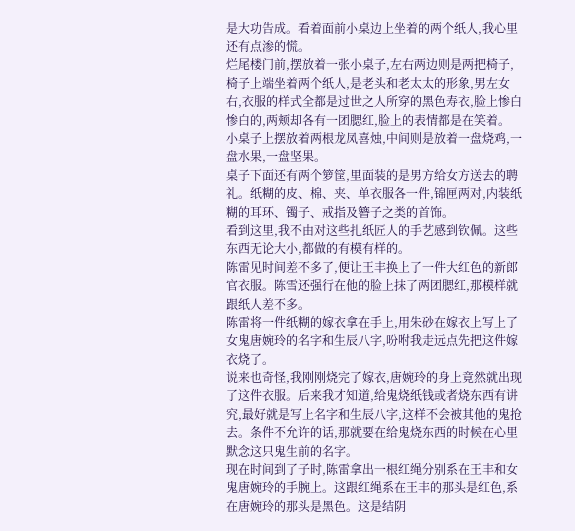是大功告成。看着面前小桌边上坐着的两个纸人,我心里还有点渗的慌。
烂尾楼门前,摆放着一张小桌子,左右两边则是两把椅子,椅子上端坐着两个纸人,是老头和老太太的形象,男左女右,衣服的样式全都是过世之人所穿的黑色寿衣,脸上惨白惨白的,两颊却各有一团腮红,脸上的表情都是在笑着。
小桌子上摆放着两根龙凤喜烛,中间则是放着一盘烧鸡,一盘水果,一盘坚果。
桌子下面还有两个箩筐,里面装的是男方给女方送去的聘礼。纸糊的皮、棉、夹、单衣服各一件,锦匣两对,内装纸糊的耳环、镯子、戒指及簪子之类的首饰。
看到这里,我不由对这些扎纸匠人的手艺感到钦佩。这些东西无论大小,都做的有模有样的。
陈雷见时间差不多了,便让王丰换上了一件大红色的新郎官衣服。陈雪还强行在他的脸上抹了两团腮红,那模样就跟纸人差不多。
陈雷将一件纸糊的嫁衣拿在手上,用朱砂在嫁衣上写上了女鬼唐婉玲的名字和生辰八字,吩咐我走远点先把这件嫁衣烧了。
说来也奇怪,我刚刚烧完了嫁衣,唐婉玲的身上竟然就出现了这件衣服。后来我才知道,给鬼烧纸钱或者烧东西有讲究,最好就是写上名字和生辰八字,这样不会被其他的鬼抢去。条件不允许的话,那就要在给鬼烧东西的时候在心里默念这只鬼生前的名字。
现在时间到了子时,陈雷拿出一根红绳分别系在王丰和女鬼唐婉玲的手腕上。这跟红绳系在王丰的那头是红色,系在唐婉玲的那头是黑色。这是结阴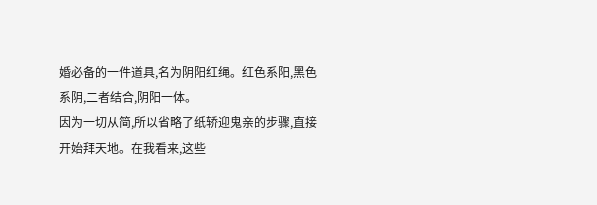婚必备的一件道具,名为阴阳红绳。红色系阳,黑色系阴,二者结合,阴阳一体。
因为一切从简,所以省略了纸轿迎鬼亲的步骤,直接开始拜天地。在我看来,这些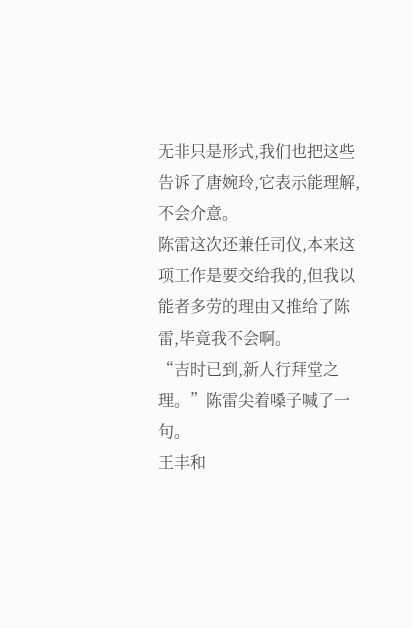无非只是形式,我们也把这些告诉了唐婉玲,它表示能理解,不会介意。
陈雷这次还兼任司仪,本来这项工作是要交给我的,但我以能者多劳的理由又推给了陈雷,毕竟我不会啊。
“吉时已到,新人行拜堂之理。”陈雷尖着嗓子喊了一句。
王丰和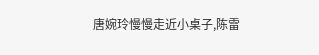唐婉玲慢慢走近小桌子,陈雷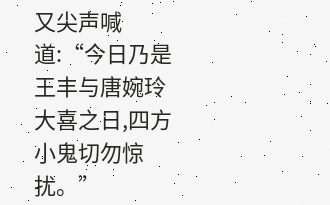又尖声喊道:“今日乃是王丰与唐婉玲大喜之日,四方小鬼切勿惊扰。”